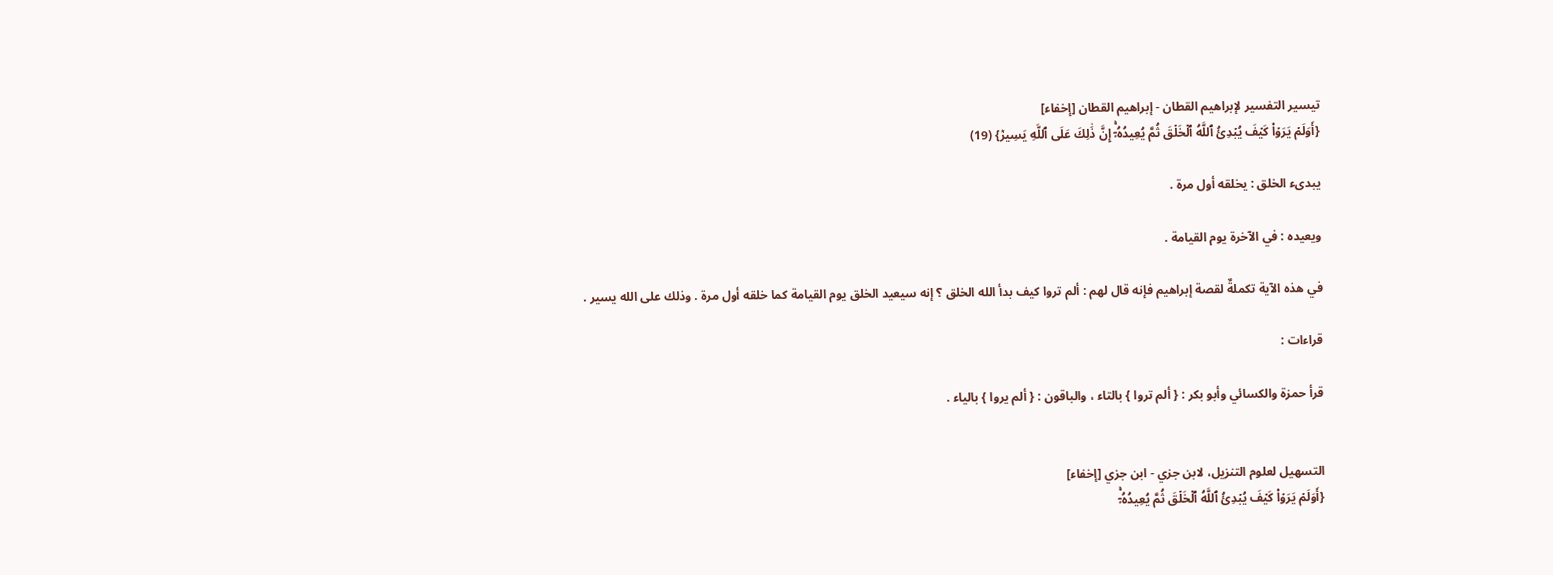تيسير التفسير لإبراهيم القطان - إبراهيم القطان [إخفاء]
{أَوَلَمۡ يَرَوۡاْ كَيۡفَ يُبۡدِئُ ٱللَّهُ ٱلۡخَلۡقَ ثُمَّ يُعِيدُهُۥٓۚ إِنَّ ذَٰلِكَ عَلَى ٱللَّهِ يَسِيرٞ} (19)

يبدىء الخلق : يخلقه أول مرة .

ويعيده : في الآخرة يوم القيامة .

في هذه الآية تكملةٌ لقصة إبراهيم فإنه قال لهم : ألم تروا كيف بدأ الله الخلق ؟ إنه سيعيد الخلق يوم القيامة كما خلقه أول مرة . وذلك على الله يسير .

قراءات :

قرأ حمزة والكسائي وأبو بكر : { ألم تروا } بالتاء ، والباقون : { ألم يروا } بالياء .


التسهيل لعلوم التنزيل، لابن جزي - ابن جزي [إخفاء]
{أَوَلَمۡ يَرَوۡاْ كَيۡفَ يُبۡدِئُ ٱللَّهُ ٱلۡخَلۡقَ ثُمَّ يُعِيدُهُۥٓۚ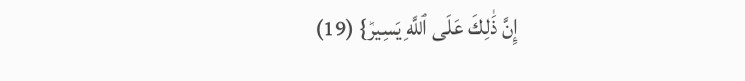إِنَّ ذَٰلِكَ عَلَى ٱللَّهِ يَسِيرٞ} (19)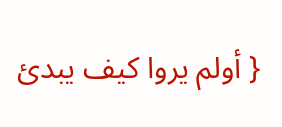{ أولم يروا كيف يبدئ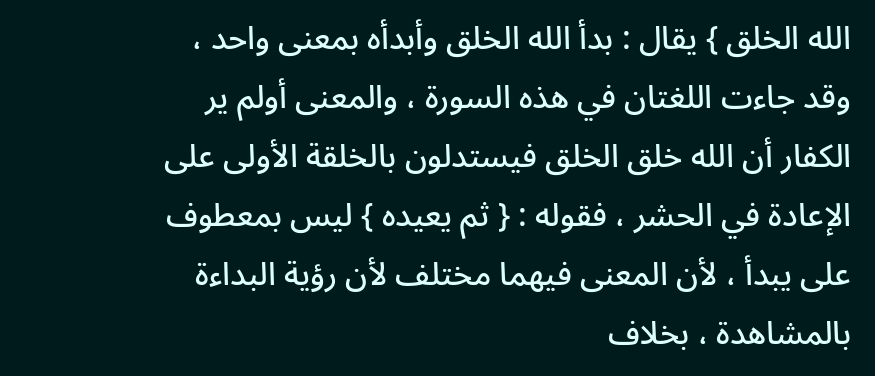الله الخلق } يقال : بدأ الله الخلق وأبدأه بمعنى واحد ، وقد جاءت اللغتان في هذه السورة ، والمعنى أولم ير الكفار أن الله خلق الخلق فيستدلون بالخلقة الأولى على الإعادة في الحشر ، فقوله : { ثم يعيده } ليس بمعطوف على يبدأ ، لأن المعنى فيهما مختلف لأن رؤية البداءة بالمشاهدة ، بخلاف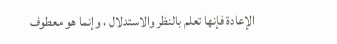الإعادة فإنها تعلم بالنظر والاستدلال ، وإنما هو معطوف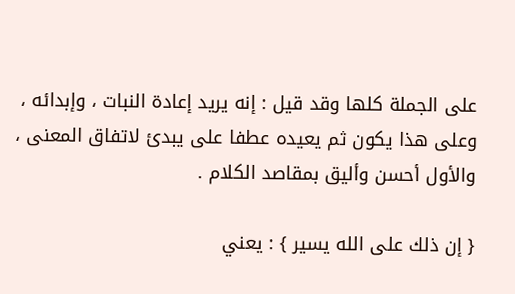على الجملة كلها وقد قيل : إنه يريد إعادة النبات ، وإبدائه ، وعلى هذا يكون ثم يعيده عطفا على يبدئ لاتفاق المعنى ، والأول أحسن وأليق بمقاصد الكلام .

{ إن ذلك على الله يسير } : يعني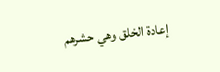إعادة الخلق وهي حشرهم